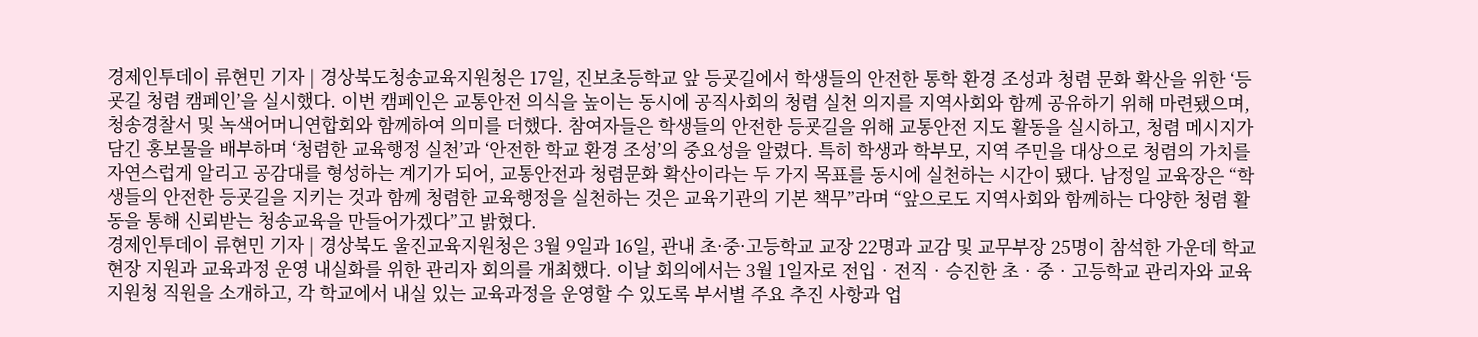경제인투데이 류현민 기자 | 경상북도청송교육지원청은 17일, 진보초등학교 앞 등굣길에서 학생들의 안전한 통학 환경 조성과 청렴 문화 확산을 위한 ‘등굣길 청렴 캠페인’을 실시했다. 이번 캠페인은 교통안전 의식을 높이는 동시에 공직사회의 청렴 실천 의지를 지역사회와 함께 공유하기 위해 마련됐으며, 청송경찰서 및 녹색어머니연합회와 함께하여 의미를 더했다. 참여자들은 학생들의 안전한 등굣길을 위해 교통안전 지도 활동을 실시하고, 청렴 메시지가 담긴 홍보물을 배부하며 ‘청렴한 교육행정 실천’과 ‘안전한 학교 환경 조성’의 중요성을 알렸다. 특히 학생과 학부모, 지역 주민을 대상으로 청렴의 가치를 자연스럽게 알리고 공감대를 형성하는 계기가 되어, 교통안전과 청렴문화 확산이라는 두 가지 목표를 동시에 실천하는 시간이 됐다. 남정일 교육장은 “학생들의 안전한 등굣길을 지키는 것과 함께 청렴한 교육행정을 실천하는 것은 교육기관의 기본 책무”라며 “앞으로도 지역사회와 함께하는 다양한 청렴 활동을 통해 신뢰받는 청송교육을 만들어가겠다”고 밝혔다.
경제인투데이 류현민 기자 | 경상북도 울진교육지원청은 3월 9일과 16일, 관내 초·중·고등학교 교장 22명과 교감 및 교무부장 25명이 참석한 가운데 학교 현장 지원과 교육과정 운영 내실화를 위한 관리자 회의를 개최했다. 이날 회의에서는 3월 1일자로 전입‧전직‧승진한 초‧중‧고등학교 관리자와 교육지원청 직원을 소개하고, 각 학교에서 내실 있는 교육과정을 운영할 수 있도록 부서별 주요 추진 사항과 업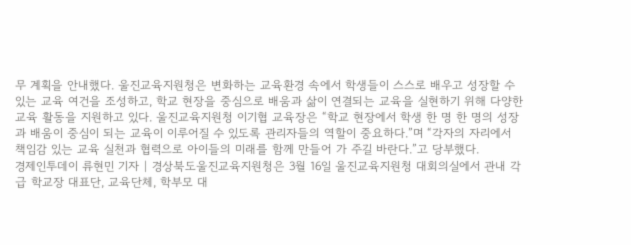무 계획을 안내했다. 울진교육지원청은 변화하는 교육환경 속에서 학생들이 스스로 배우고 성장할 수 있는 교육 여건을 조성하고, 학교 현장을 중심으로 배움과 삶이 연결되는 교육을 실현하기 위해 다양한 교육 활동을 지원하고 있다. 울진교육지원청 이기협 교육장은 “학교 현장에서 학생 한 명 한 명의 성장과 배움이 중심이 되는 교육이 이루어질 수 있도록 관리자들의 역할이 중요하다.”며 “각자의 자리에서 책임감 있는 교육 실천과 협력으로 아이들의 미래를 함께 만들어 가 주길 바란다.”고 당부했다.
경제인투데이 류현민 기자 | 경상북도울진교육지원청은 3월 16일 울진교육지원청 대회의실에서 관내 각급 학교장 대표단, 교육단체, 학부모 대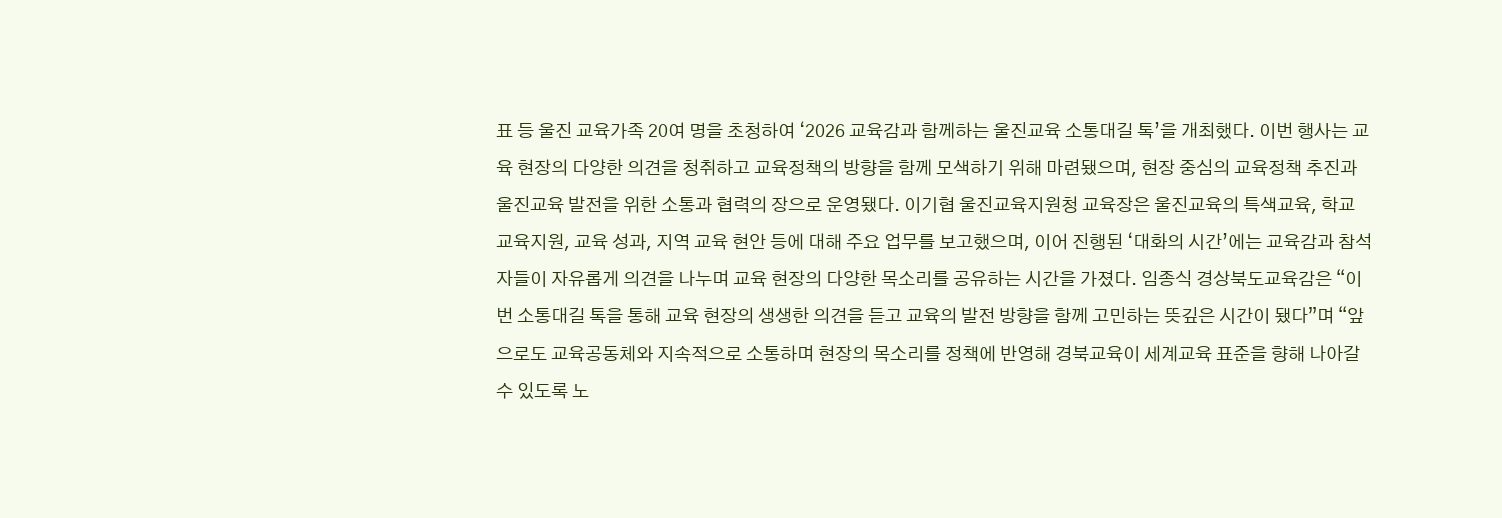표 등 울진 교육가족 20여 명을 초청하여 ‘2026 교육감과 함께하는 울진교육 소통대길 톡’을 개최했다. 이번 행사는 교육 현장의 다양한 의견을 청취하고 교육정책의 방향을 함께 모색하기 위해 마련됐으며, 현장 중심의 교육정책 추진과 울진교육 발전을 위한 소통과 협력의 장으로 운영됐다. 이기협 울진교육지원청 교육장은 울진교육의 특색교육, 학교 교육지원, 교육 성과, 지역 교육 현안 등에 대해 주요 업무를 보고했으며, 이어 진행된 ‘대화의 시간’에는 교육감과 참석자들이 자유롭게 의견을 나누며 교육 현장의 다양한 목소리를 공유하는 시간을 가졌다. 임종식 경상북도교육감은 “이번 소통대길 톡을 통해 교육 현장의 생생한 의견을 듣고 교육의 발전 방향을 함께 고민하는 뜻깊은 시간이 됐다”며 “앞으로도 교육공동체와 지속적으로 소통하며 현장의 목소리를 정책에 반영해 경북교육이 세계교육 표준을 향해 나아갈 수 있도록 노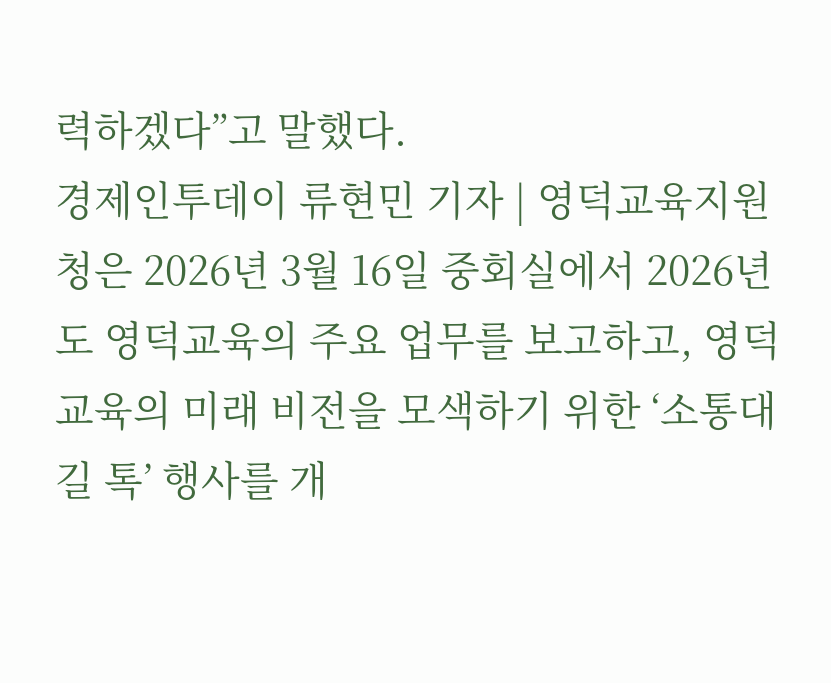력하겠다”고 말했다.
경제인투데이 류현민 기자 | 영덕교육지원청은 2026년 3월 16일 중회실에서 2026년도 영덕교육의 주요 업무를 보고하고, 영덕교육의 미래 비전을 모색하기 위한 ‘소통대길 톡’ 행사를 개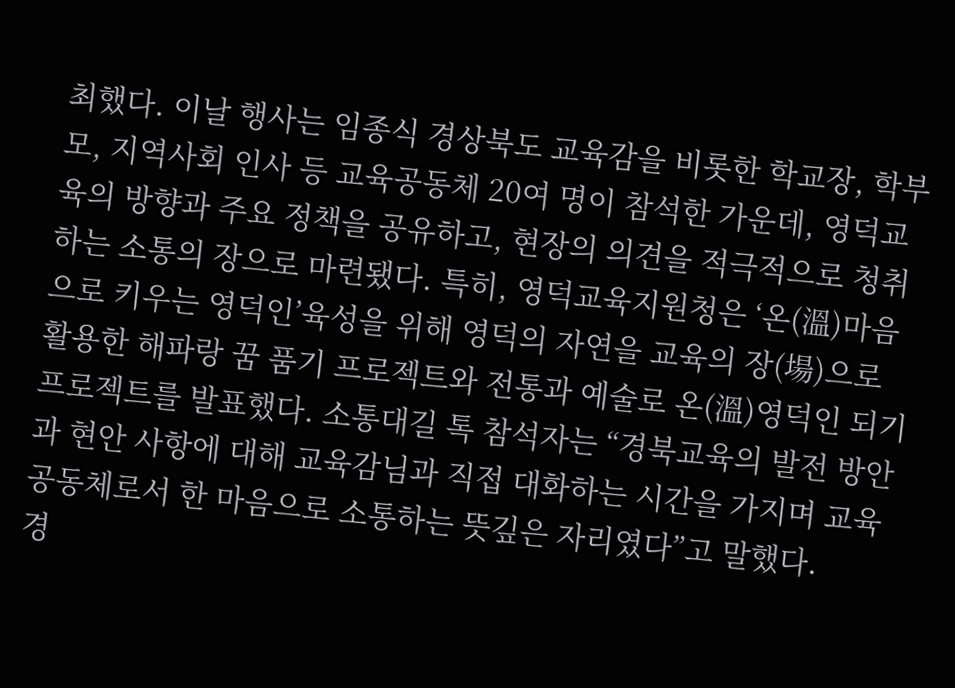최했다. 이날 행사는 임종식 경상북도 교육감을 비롯한 학교장, 학부모, 지역사회 인사 등 교육공동체 20여 명이 참석한 가운데, 영덕교육의 방향과 주요 정책을 공유하고, 현장의 의견을 적극적으로 청취하는 소통의 장으로 마련됐다. 특히, 영덕교육지원청은 ‘온(溫)마음으로 키우는 영덕인’육성을 위해 영덕의 자연을 교육의 장(場)으로 활용한 해파랑 꿈 품기 프로젝트와 전통과 예술로 온(溫)영덕인 되기 프로젝트를 발표했다. 소통대길 톡 참석자는 “경북교육의 발전 방안과 현안 사항에 대해 교육감님과 직접 대화하는 시간을 가지며 교육공동체로서 한 마음으로 소통하는 뜻깊은 자리였다”고 말했다.
경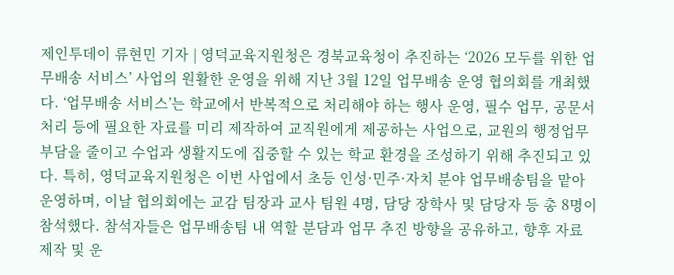제인투데이 류현민 기자 | 영덕교육지원청은 경북교육청이 추진하는 ‘2026 모두를 위한 업무배송 서비스’ 사업의 원활한 운영을 위해 지난 3월 12일 업무배송 운영 협의회를 개최했다. ‘업무배송 서비스’는 학교에서 반복적으로 처리해야 하는 행사 운영, 필수 업무, 공문서 처리 등에 필요한 자료를 미리 제작하여 교직원에게 제공하는 사업으로, 교원의 행정업무 부담을 줄이고 수업과 생활지도에 집중할 수 있는 학교 환경을 조성하기 위해 추진되고 있다. 특히, 영덕교육지원청은 이번 사업에서 초등 인성·민주·자치 분야 업무배송팀을 맡아 운영하며, 이날 협의회에는 교감 팀장과 교사 팀원 4명, 담당 장학사 및 담당자 등 총 8명이 참석했다. 참석자들은 업무배송팀 내 역할 분담과 업무 추진 방향을 공유하고, 향후 자료 제작 및 운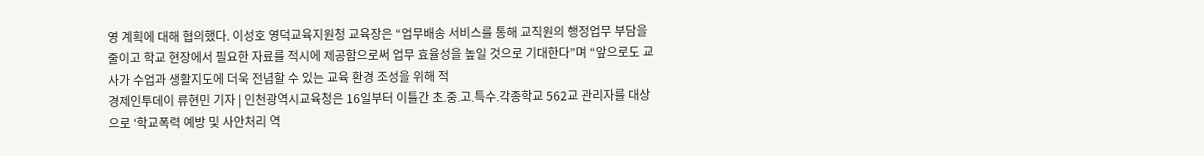영 계획에 대해 협의했다. 이성호 영덕교육지원청 교육장은 “업무배송 서비스를 통해 교직원의 행정업무 부담을 줄이고 학교 현장에서 필요한 자료를 적시에 제공함으로써 업무 효율성을 높일 것으로 기대한다”며 “앞으로도 교사가 수업과 생활지도에 더욱 전념할 수 있는 교육 환경 조성을 위해 적
경제인투데이 류현민 기자 | 인천광역시교육청은 16일부터 이틀간 초․중․고․특수․각종학교 562교 관리자를 대상으로 ‘학교폭력 예방 및 사안처리 역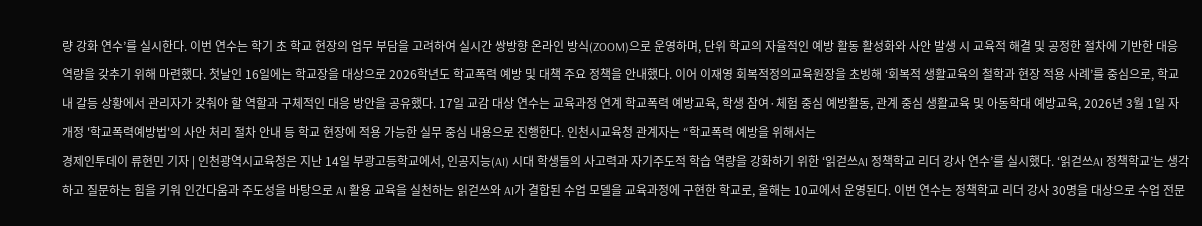량 강화 연수’를 실시한다. 이번 연수는 학기 초 학교 현장의 업무 부담을 고려하여 실시간 쌍방향 온라인 방식(ZOOM)으로 운영하며, 단위 학교의 자율적인 예방 활동 활성화와 사안 발생 시 교육적 해결 및 공정한 절차에 기반한 대응 역량을 갖추기 위해 마련했다. 첫날인 16일에는 학교장을 대상으로 2026학년도 학교폭력 예방 및 대책 주요 정책을 안내했다. 이어 이재영 회복적정의교육원장을 초빙해 ‘회복적 생활교육의 철학과 현장 적용 사례’를 중심으로, 학교 내 갈등 상황에서 관리자가 갖춰야 할 역할과 구체적인 대응 방안을 공유했다. 17일 교감 대상 연수는 교육과정 연계 학교폭력 예방교육, 학생 참여·체험 중심 예방활동, 관계 중심 생활교육 및 아동학대 예방교육, 2026년 3월 1일 자 개정 '학교폭력예방법'의 사안 처리 절차 안내 등 학교 현장에 적용 가능한 실무 중심 내용으로 진행한다. 인천시교육청 관계자는 “학교폭력 예방을 위해서는
경제인투데이 류현민 기자 | 인천광역시교육청은 지난 14일 부광고등학교에서, 인공지능(AI) 시대 학생들의 사고력과 자기주도적 학습 역량을 강화하기 위한 ‘읽걷쓰AI 정책학교 리더 강사 연수’를 실시했다. ‘읽걷쓰AI 정책학교’는 생각하고 질문하는 힘을 키워 인간다움과 주도성을 바탕으로 AI 활용 교육을 실천하는 읽걷쓰와 AI가 결합된 수업 모델을 교육과정에 구현한 학교로, 올해는 10교에서 운영된다. 이번 연수는 정책학교 리더 강사 30명을 대상으로 수업 전문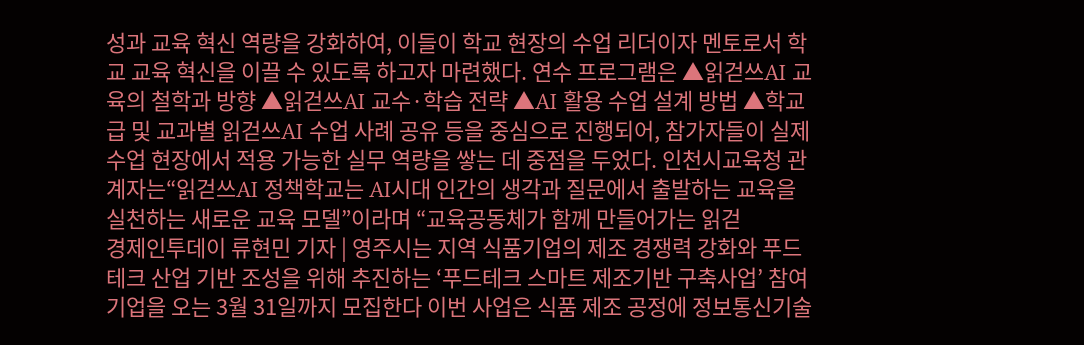성과 교육 혁신 역량을 강화하여, 이들이 학교 현장의 수업 리더이자 멘토로서 학교 교육 혁신을 이끌 수 있도록 하고자 마련했다. 연수 프로그램은 ▲읽걷쓰AI 교육의 철학과 방향 ▲읽걷쓰AI 교수·학습 전략 ▲AI 활용 수업 설계 방법 ▲학교급 및 교과별 읽걷쓰AI 수업 사례 공유 등을 중심으로 진행되어, 참가자들이 실제 수업 현장에서 적용 가능한 실무 역량을 쌓는 데 중점을 두었다. 인천시교육청 관계자는“읽걷쓰AI 정책학교는 AI시대 인간의 생각과 질문에서 출발하는 교육을 실천하는 새로운 교육 모델”이라며 “교육공동체가 함께 만들어가는 읽걷
경제인투데이 류현민 기자 | 영주시는 지역 식품기업의 제조 경쟁력 강화와 푸드테크 산업 기반 조성을 위해 추진하는 ‘푸드테크 스마트 제조기반 구축사업’ 참여기업을 오는 3월 31일까지 모집한다 이번 사업은 식품 제조 공정에 정보통신기술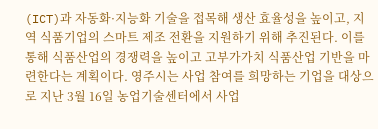(ICT)과 자동화·지능화 기술을 접목해 생산 효율성을 높이고, 지역 식품기업의 스마트 제조 전환을 지원하기 위해 추진된다. 이를 통해 식품산업의 경쟁력을 높이고 고부가가치 식품산업 기반을 마련한다는 계획이다. 영주시는 사업 참여를 희망하는 기업을 대상으로 지난 3월 16일 농업기술센터에서 사업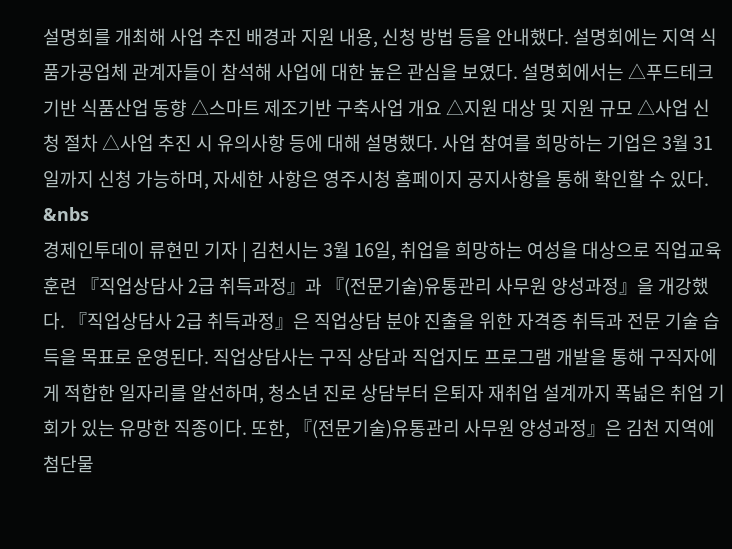설명회를 개최해 사업 추진 배경과 지원 내용, 신청 방법 등을 안내했다. 설명회에는 지역 식품가공업체 관계자들이 참석해 사업에 대한 높은 관심을 보였다. 설명회에서는 △푸드테크 기반 식품산업 동향 △스마트 제조기반 구축사업 개요 △지원 대상 및 지원 규모 △사업 신청 절차 △사업 추진 시 유의사항 등에 대해 설명했다. 사업 참여를 희망하는 기업은 3월 31일까지 신청 가능하며, 자세한 사항은 영주시청 홈페이지 공지사항을 통해 확인할 수 있다. &nbs
경제인투데이 류현민 기자 | 김천시는 3월 16일, 취업을 희망하는 여성을 대상으로 직업교육훈련 『직업상담사 2급 취득과정』과 『(전문기술)유통관리 사무원 양성과정』을 개강했다. 『직업상담사 2급 취득과정』은 직업상담 분야 진출을 위한 자격증 취득과 전문 기술 습득을 목표로 운영된다. 직업상담사는 구직 상담과 직업지도 프로그램 개발을 통해 구직자에게 적합한 일자리를 알선하며, 청소년 진로 상담부터 은퇴자 재취업 설계까지 폭넓은 취업 기회가 있는 유망한 직종이다. 또한, 『(전문기술)유통관리 사무원 양성과정』은 김천 지역에 첨단물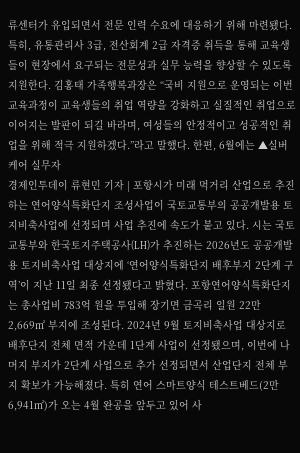류센터가 유입되면서 전문 인력 수요에 대응하기 위해 마련됐다. 특히, 유통관리사 3급, 전산회계 2급 자격증 취득을 통해 교육생들이 현장에서 요구되는 전문성과 실무 능력을 향상할 수 있도록 지원한다. 김홍태 가족행복과장은 “국비 지원으로 운영되는 이번 교육과정이 교육생들의 취업 역량을 강화하고 실질적인 취업으로 이어지는 발판이 되길 바라며, 여성들의 안정적이고 성공적인 취업을 위해 적극 지원하겠다.”라고 말했다. 한편, 6월에는 ▲실버케어 실무자
경제인투데이 류현민 기자 | 포항시가 미래 먹거리 산업으로 추진하는 연어양식특화단지 조성사업이 국토교통부의 공공개발용 토지비축사업에 선정되며 사업 추진에 속도가 붙고 있다. 시는 국토교통부와 한국토지주택공사(LH)가 추진하는 2026년도 공공개발용 토지비축사업 대상지에 ‘연어양식특화단지 배후부지 2단계 구역’이 지난 11일 최종 선정됐다고 밝혔다. 포항연어양식특화단지는 총사업비 783억 원을 투입해 장기면 금곡리 일원 22만 2,669㎡ 부지에 조성된다. 2024년 9월 토지비축사업 대상지로 배후단지 전체 면적 가운데 1단계 사업이 선정됐으며, 이번에 나머지 부지가 2단계 사업으로 추가 선정되면서 산업단지 전체 부지 확보가 가능해졌다. 특히 연어 스마트양식 테스트베드(2만 6,941㎡)가 오는 4월 완공을 앞두고 있어 사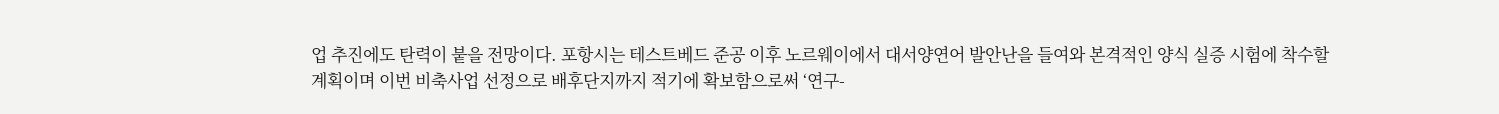업 추진에도 탄력이 붙을 전망이다. 포항시는 테스트베드 준공 이후 노르웨이에서 대서양연어 발안난을 들여와 본격적인 양식 실증 시험에 착수할 계획이며 이번 비축사업 선정으로 배후단지까지 적기에 확보함으로써 ‘연구-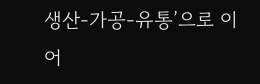생산-가공-유통’으로 이어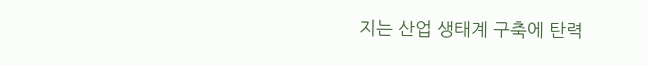지는 산업 생태계 구축에 탄력